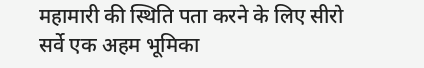महामारी की स्थिति पता करने के लिए सीरो सर्वे एक अहम भूमिका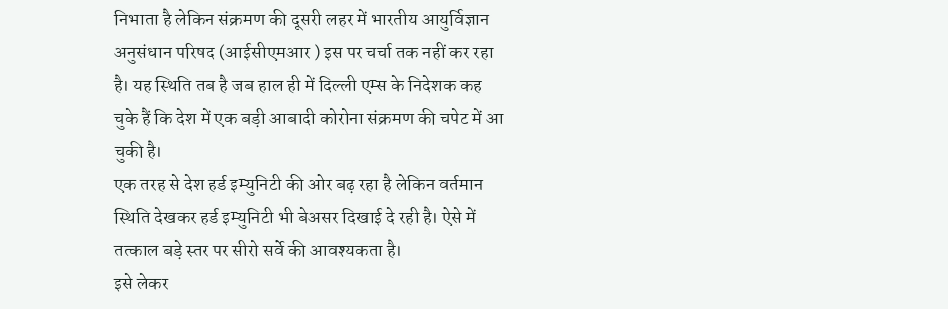निभाता है लेकिन संक्रमण की दूसरी लहर में भारतीय आयुर्विज्ञान अनुसंधान परिषद (आईसीएमआर ) इस पर चर्चा तक नहीं कर रहा है। यह स्थिति तब है जब हाल ही में दिल्ली एम्स के निदेशक कह चुके हैं कि देश में एक बड़ी आबादी कोरोना संक्रमण की चपेट में आ चुकी है।
एक तरह से देश हर्ड इम्युनिटी की ओर बढ़ रहा है लेकिन वर्तमान स्थिति देखकर हर्ड इम्युनिटी भी बेअसर दिखाई दे रही है। ऐसे में तत्काल बड़े स्तर पर सीरो सर्वे की आवश्यकता है।
इसे लेकर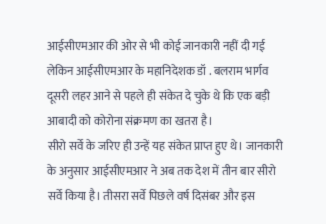आईसीएमआर की ओर से भी कोई जानकारी नहीं दी गई लेकिन आईसीएमआर के महानिदेशक डॉ . बलराम भार्गव दूसरी लहर आने से पहले ही संकेत दे चुके थे कि एक बड़ी आबादी को कोरोना संक्रमण का खतरा है।
सीरो सर्वे के जरिए ही उन्हें यह संकेत प्राप्त हुए थे। जानकारी के अनुसार आईसीएमआर ने अब तक देश में तीन बार सीरो सर्वे किया है। तीसरा सर्वे पिछले वर्ष दिसंबर और इस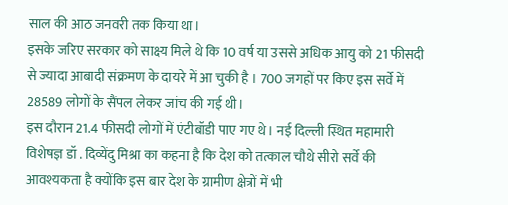साल की आठ जनवरी तक किया था।
इसके जरिए सरकार को साक्ष्य मिले थे कि 10 वर्ष या उससे अधिक आयु को 21 फीसदी से ज्यादा आबादी संक्रमण के दायरे में आ चुकी है । 700 जगहों पर किए इस सर्वे में 28589 लोगों के सैंपल लेकर जांच की गई थी।
इस दौरान 21.4 फीसदी लोगों में एंटीबॉडी पाए गए थे। नई दिल्ली स्थित महामारी विशेषज्ञ डॉ . दिव्येंदु मिश्रा का कहना है कि देश को तत्काल चौथे सीरो सर्वे की आवश्यकता है क्योंकि इस बार देश के ग्रामीण क्षेत्रों में भी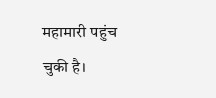महामारी पहुंच चुकी है।